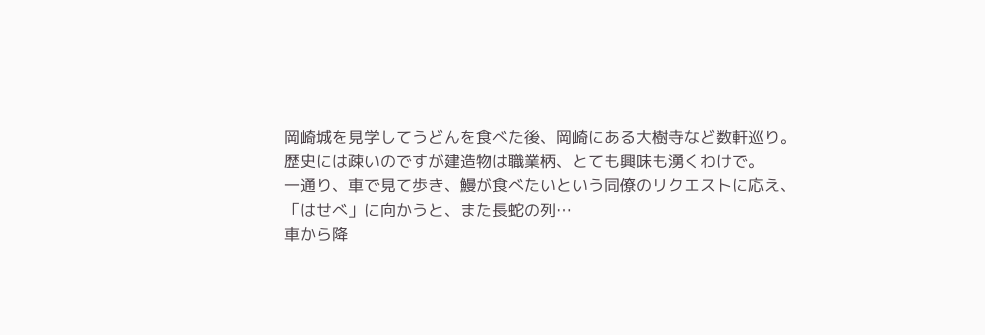岡崎城を見学してうどんを食べた後、岡崎にある大樹寺など数軒巡り。
歴史には疎いのですが建造物は職業柄、とても興味も湧くわけで。
一通り、車で見て歩き、鰻が食べたいという同僚のリクエストに応え、
「はせべ」に向かうと、また長蛇の列…
車から降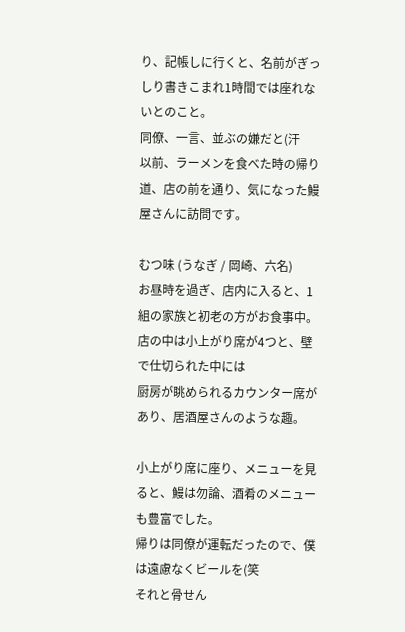り、記帳しに行くと、名前がぎっしり書きこまれ1時間では座れないとのこと。
同僚、一言、並ぶの嫌だと(汗
以前、ラーメンを食べた時の帰り道、店の前を通り、気になった鰻屋さんに訪問です。

むつ味 (うなぎ / 岡崎、六名)
お昼時を過ぎ、店内に入ると、1組の家族と初老の方がお食事中。
店の中は小上がり席が4つと、壁で仕切られた中には
厨房が眺められるカウンター席があり、居酒屋さんのような趣。

小上がり席に座り、メニューを見ると、鰻は勿論、酒肴のメニューも豊富でした。
帰りは同僚が運転だったので、僕は遠慮なくビールを(笑
それと骨せん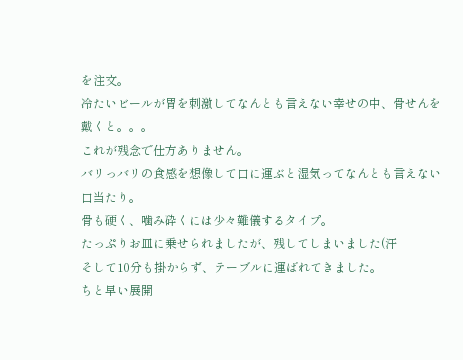を注文。
冷たいビールが胃を刺激してなんとも言えない幸せの中、骨せんを戴くと。。。
これが残念で仕方ありません。
バリっバリの食感を想像して口に運ぶと湿気ってなんとも言えない口当たり。
骨も硬く、噛み砕くには少々難儀するタイプ。
たっぷりお皿に乗せられましたが、残してしまいました(汗
そして10分も掛からず、テーブルに運ばれてきました。
ちと早い展開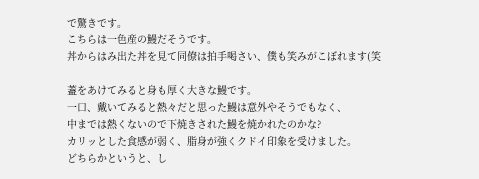で驚きです。
こちらは一色産の鰻だそうです。
丼からはみ出た丼を見て同僚は拍手喝さい、僕も笑みがこぼれます(笑

蓋をあけてみると身も厚く大きな鰻です。
一口、戴いてみると熱々だと思った鰻は意外やそうでもなく、
中までは熱くないので下焼きされた鰻を焼かれたのかな?
カリッとした食感が弱く、脂身が強くクドイ印象を受けました。
どちらかというと、し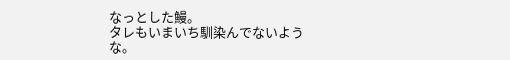なっとした鰻。
タレもいまいち馴染んでないような。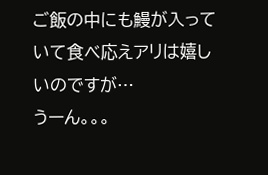ご飯の中にも鰻が入っていて食べ応えアリは嬉しいのですが…
うーん。。。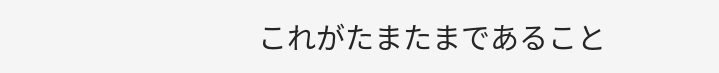これがたまたまであること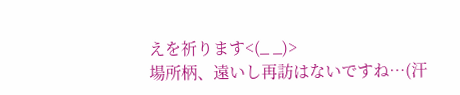えを祈ります<(_ _)>
場所柄、遠いし再訪はないですね…(汗